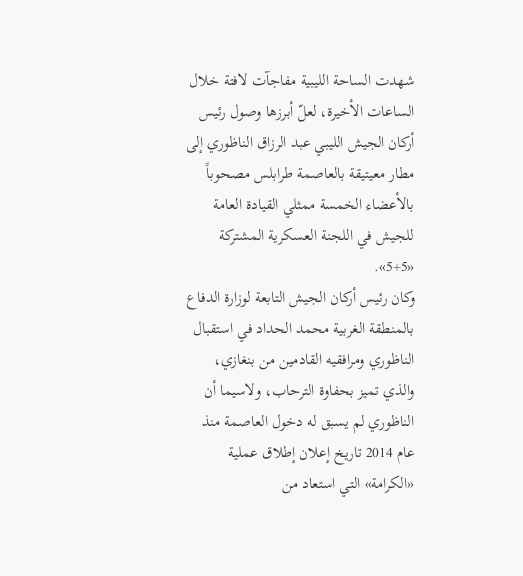شهدت الساحة الليبية مفاجآت لافتة خلال الساعات الأخيرة، لعلّ أبرزها وصول رئيس أركان الجيش الليبي عبد الرزاق الناظوري إلى مطار معيتيقة بالعاصمة طرابلس مصحوباً بالأعضاء الخمسة ممثلي القيادة العامة للجيش في اللجنة العسكرية المشتركة «5+5».
وكان رئيس أركان الجيش التابعة لوزارة الدفاع بالمنطقة الغربية محمد الحداد في استقبال الناظوري ومرافقيه القادمين من بنغازي، والذي تميز بحفاوة الترحاب، ولاسيما أن الناظوري لم يسبق له دخول العاصمة منذ عام 2014 تاريخ إعلان إطلاق عملية «الكرامة» التي استعاد من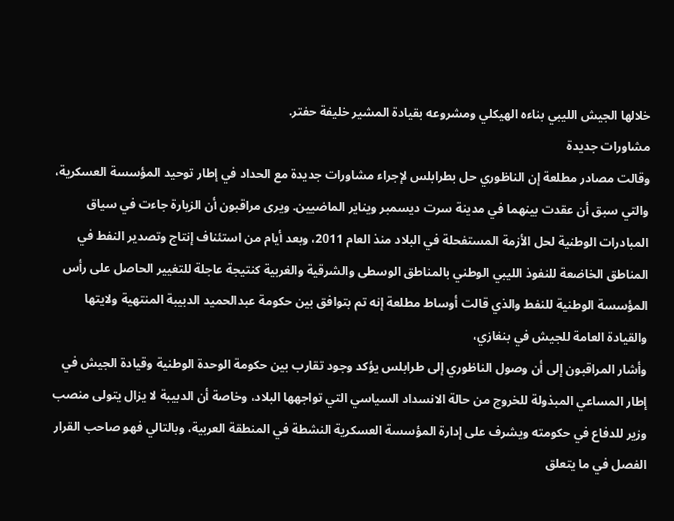خلالها الجيش الليبي بناءه الهيكلي ومشروعه بقيادة المشير خليفة حفتر.
مشاورات جديدة
وقالت مصادر مطلعة إن الناظوري حل بطرابلس لإجراء مشاورات جديدة مع الحداد في إطار توحيد المؤسسة العسكرية، والتي سبق أن عقدت بينهما في مدينة سرت ديسمبر ويناير الماضيين. ويرى مراقبون أن الزيارة جاءت في سياق المبادرات الوطنية لحل الأزمة المستفحلة في البلاد منذ العام 2011، وبعد أيام من استئناف إنتاج وتصدير النفط في المناطق الخاضعة للنفوذ الليبي الوطني بالمناطق الوسطى والشرقية والغربية كنتيجة عاجلة للتغيير الحاصل على رأس المؤسسة الوطنية للنفط والذي قالت أوساط مطلعة إنه تم بتوافق بين حكومة عبدالحميد الدبيبة المنتهية ولايتها والقيادة العامة للجيش في بنغازي،
وأشار المراقبون إلى أن وصول الناظوري إلى طرابلس يؤكد وجود تقارب بين حكومة الوحدة الوطنية وقيادة الجيش في إطار المساعي المبذولة للخروج من حالة الانسداد السياسي التي تواجهها البلاد، وخاصة أن الدبيبة لا يزال يتولى منصب وزير للدفاع في حكومته ويشرف على إدارة المؤسسة العسكرية النشطة في المنطقة العربية، وبالتالي فهو صاحب القرار الفصل في ما يتعلق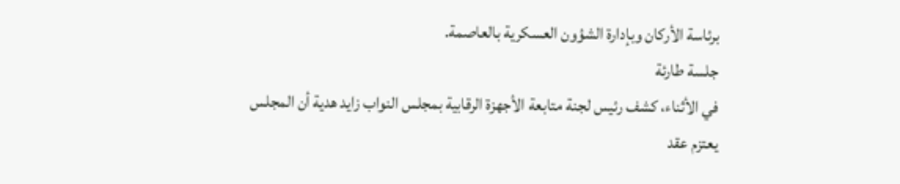برئاسة الأركان وبإدارة الشؤون العسكرية بالعاصمة.
جلسة طارئة
في الأثناء، كشف رئيس لجنة متابعة الأجهزة الرقابية بمجلس النواب زايد هدية أن المجلس يعتزم عقد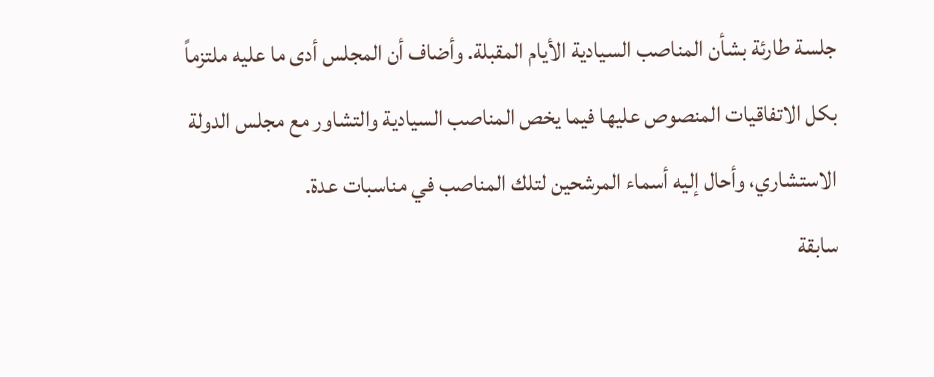جلسة طارئة بشأن المناصب السيادية الأيام المقبلة. وأضاف أن المجلس أدى ما عليه ملتزماً بكل الاتفاقيات المنصوص عليها فيما يخص المناصب السيادية والتشاور مع مجلس الدولة الاستشاري، وأحال إليه أسماء المرشحين لتلك المناصب في مناسبات عدة.
سابقة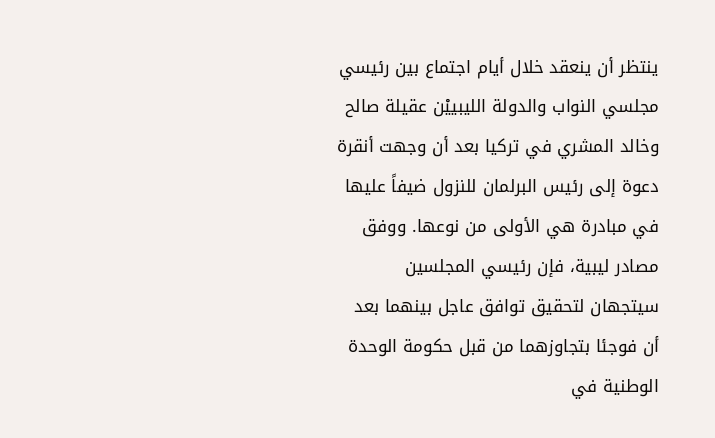ينتظر أن ينعقد خلال أيام اجتماع بين رئيسي مجلسي النواب والدولة الليبييْن عقيلة صالح وخالد المشري في تركيا بعد أن وجهت أنقرة دعوة إلى رئيس البرلمان للنزول ضيفاً عليها في مبادرة هي الأولى من نوعها. ووفق مصادر ليبية، فإن رئيسي المجلسين سيتجهان لتحقيق توافق عاجل بينهما بعد أن فوجئا بتجاوزهما من قبل حكومة الوحدة الوطنية في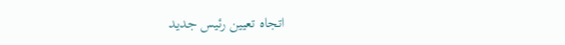اتجاه تعيين رئيس جديد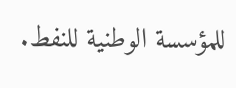للمؤسسة الوطنية للنفط.